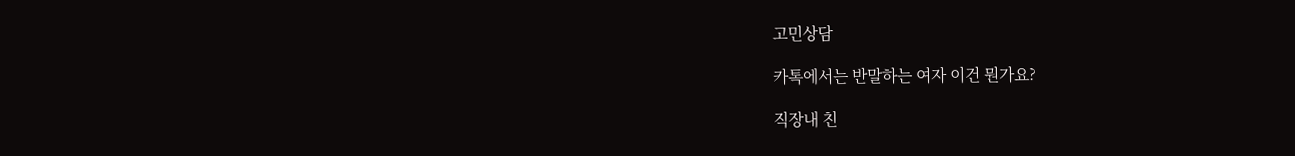고민상담

카톡에서는 반말하는 여자 이건 뭔가요?

직장내 친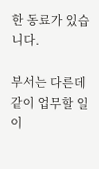한 동료가 있습니다.

부서는 다른데 같이 업무할 일이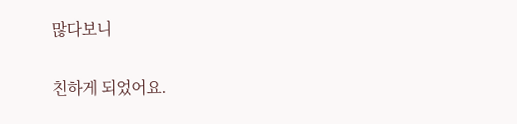많다보니

친하게 되었어요.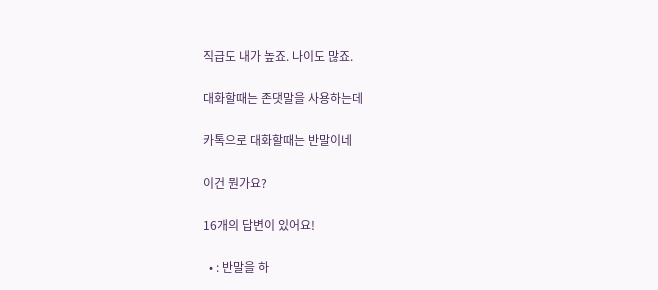직급도 내가 높죠. 나이도 많죠.

대화할때는 존댓말을 사용하는데

카톡으로 대화할때는 반말이네

이건 뭔가요?

16개의 답변이 있어요!

  • : 반말을 하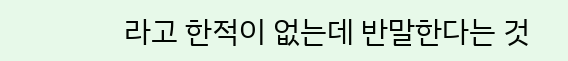라고 한적이 없는데 반말한다는 것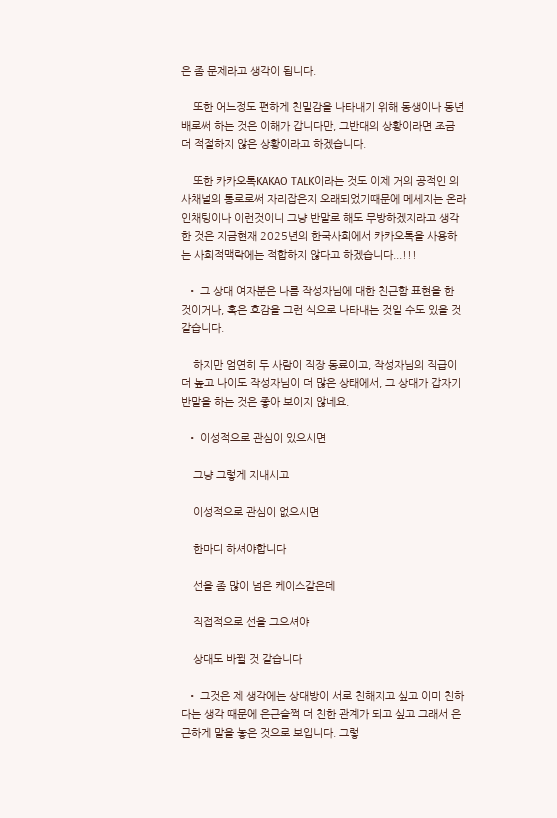은 좀 문제라고 생각이 됩니다.

    또한 어느정도 편하게 친밀감을 나타내기 위해 동생이나 동년배로써 하는 것은 이해가 갑니다만, 그반대의 상황이라면 조금 더 적절하지 않은 상황이라고 하겠습니다.

    또한 카카오톡KAKAO TALK이라는 것도 이제 거의 공적인 의사채널의 통로로써 자리잡은지 오래되었기때문에 메세지는 온라인채팅이나 이런것이니 그냥 반말로 해도 무방하겠지라고 생각한 것은 지금현재 2025년의 한국사회에서 카카오톡을 사용하는 사회적맥락에는 적합하지 않다고 하겠습니다...!!!

  • 그 상대 여자분은 나름 작성자님에 대한 친근함 표현을 한 것이거나, 혹은 호감을 그런 식으로 나타내는 것일 수도 있을 것 같습니다.

    하지만 엄연히 두 사람이 직장 동료이고, 작성자님의 직급이 더 높고 나이도 작성자님이 더 많은 상태에서, 그 상대가 갑자기 반말을 하는 것은 좋아 보이지 않네요.

  • 이성적으로 관심이 있으시면

    그냥 그렇게 지내시고

    이성적으로 관심이 없으시면

    한마디 하셔야합니다

    선을 좀 많이 넘은 케이스같은데

    직접적으로 선을 그으셔야

    상대도 바뀔 것 같습니다

  • 그것은 제 생각에는 상대방이 서로 친해지고 싶고 이미 친하다는 생각 때문에 은근슬쩍 더 친한 관계가 되고 싶고 그래서 은근하게 말을 놓은 것으로 보입니다. 그렇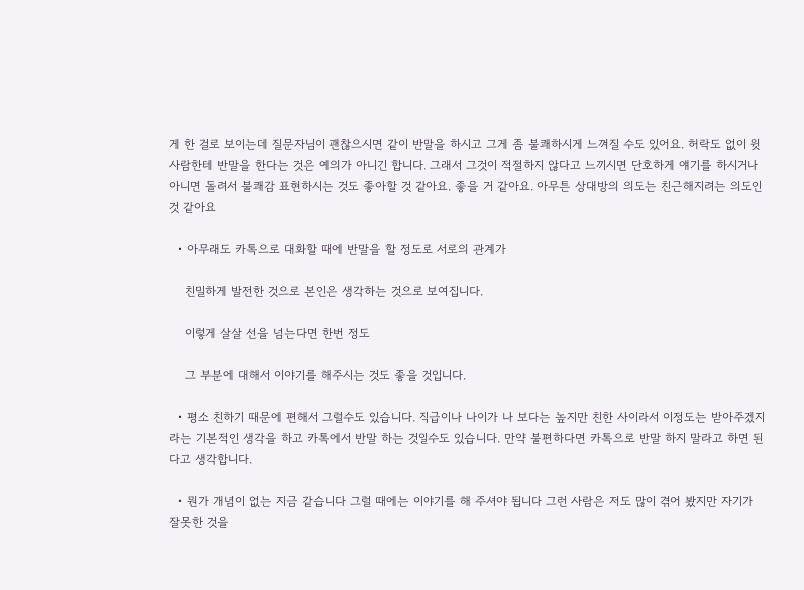게 한 걸로 보이는데 질문자님이 괜찮으시면 같이 반말을 하시고 그게 좀 불쾌하시게 느껴질 수도 있어요. 허락도 없이 윗사람한테 반말을 한다는 것은 예의가 아니긴 합니다. 그래서 그것이 적절하지 않다고 느끼시면 단호하게 얘기를 하시거나 아니면 돌려서 불쾌감 표현하시는 것도 좋아할 것 같아요. 좋을 거 같아요. 아무튼 상대방의 의도는 친근해지려는 의도인 것 같아요

  • 아무래도 카톡으로 대화할 때에 반말을 할 정도로 서로의 관계가

    친밀하게 발전한 것으로 본인은 생각하는 것으로 보여집니다.

    이렇게 살살 선을 넘는다면 한번 정도

    그 부분에 대해서 이야기를 해주시는 것도 좋을 것입니다.

  • 평소 친하기 때문에 편해서 그럴수도 있습니다. 직급이나 나이가 나 보다는 높지만 친한 사이라서 이정도는 받아주겠지 라는 기본적인 생각을 하고 카톡에서 반말 하는 것일수도 있습니다. 만약 불편하다면 카톡으로 반말 하지 말라고 하면 된다고 생각합니다.

  • 뭔가 개념이 없는 지금 같습니다 그럴 때에는 이야기를 해 주셔야 됩니다 그런 사람은 저도 많이 겪어 봤지만 자기가 잘못한 것을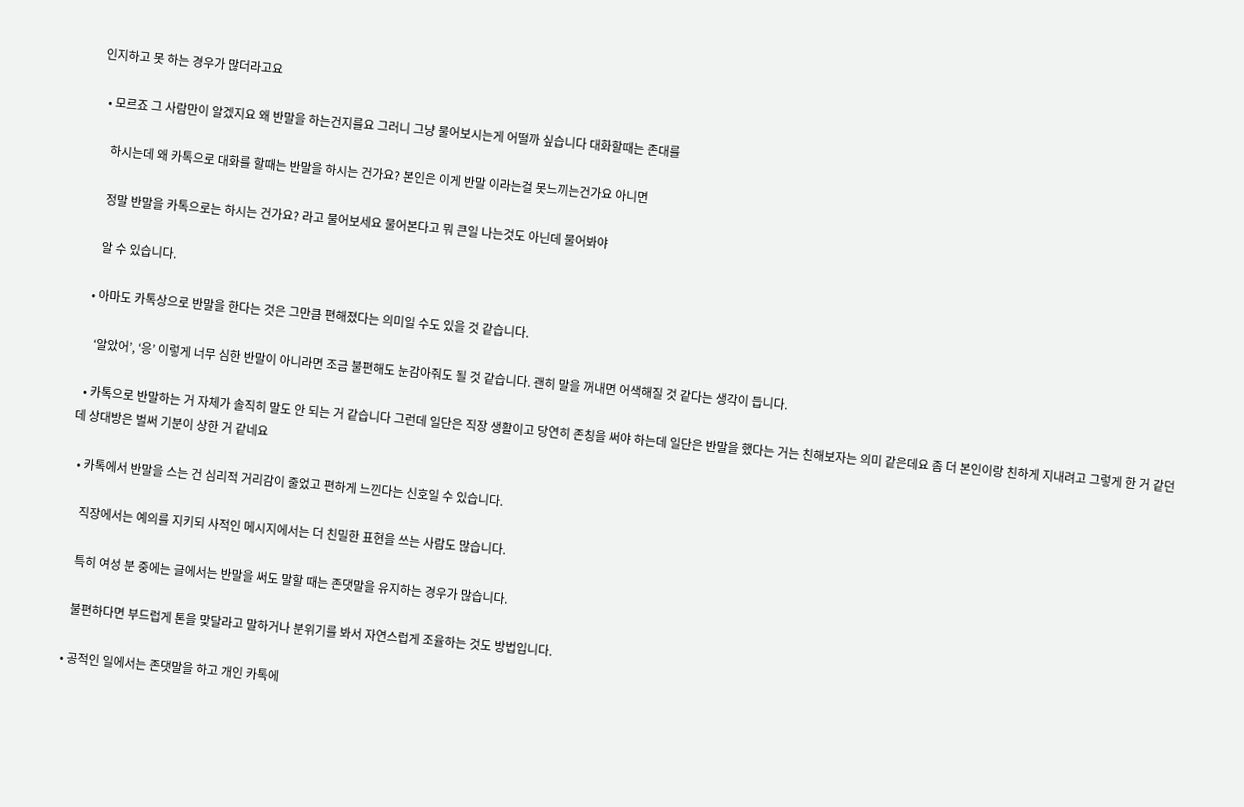인지하고 못 하는 경우가 많더라고요

  • 모르죠 그 사람만이 알겠지요 왜 반말을 하는건지를요 그러니 그냥 물어보시는게 어떨까 싶습니다 대화할때는 존대를

    하시는데 왜 카톡으로 대화를 할때는 반말을 하시는 건가요? 본인은 이게 반말 이라는걸 못느끼는건가요 아니면

    정말 반말을 카톡으로는 하시는 건가요? 라고 물어보세요 물어본다고 뭐 큰일 나는것도 아닌데 물어봐야

    알 수 있습니다.

  • 아마도 카톡상으로 반말을 한다는 것은 그만큼 편해졌다는 의미일 수도 있을 것 같습니다.

    ‘알았어’, ‘응’ 이렇게 너무 심한 반말이 아니라면 조금 불편해도 눈감아줘도 될 것 같습니다. 괜히 말을 꺼내면 어색해질 것 같다는 생각이 듭니다.

  • 카톡으로 반말하는 거 자체가 솔직히 말도 안 되는 거 같습니다 그런데 일단은 직장 생활이고 당연히 존칭을 써야 하는데 일단은 반말을 했다는 거는 친해보자는 의미 같은데요 좀 더 본인이랑 친하게 지내려고 그렇게 한 거 같던데 상대방은 벌써 기분이 상한 거 같네요

  • 카톡에서 반말을 스는 건 심리적 거리감이 줄었고 편하게 느낀다는 신호일 수 있습니다.

    직장에서는 예의를 지키되 사적인 메시지에서는 더 친밀한 표현을 쓰는 사람도 많습니다.

    특히 여성 분 중에는 글에서는 반말을 써도 말할 때는 존댓말을 유지하는 경우가 많습니다.

    불편하다면 부드럽게 톤을 맞달라고 말하거나 분위기를 봐서 자연스럽게 조율하는 것도 방법입니다.

  • 공적인 일에서는 존댓말을 하고 개인 카톡에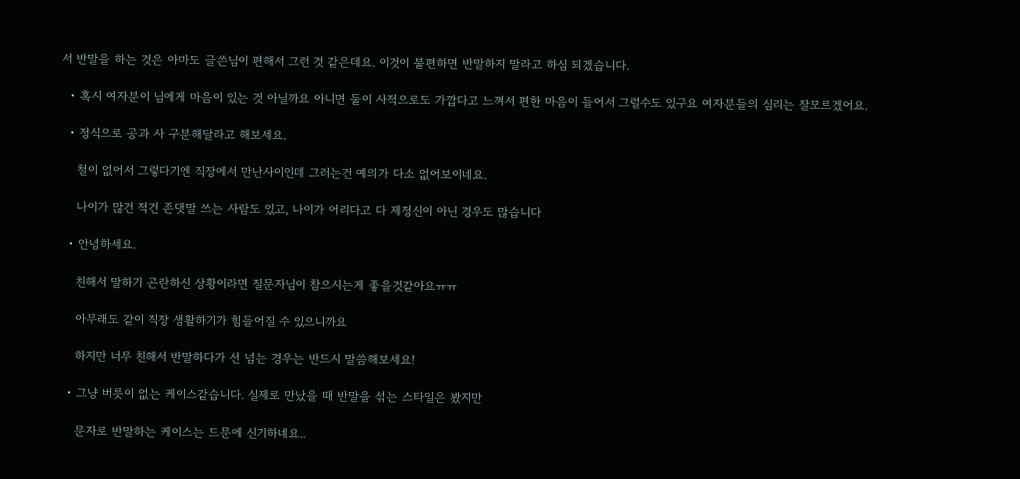서 반말을 하는 것은 아마도 글쓴님이 편해서 그런 것 같은데요. 이것이 불편하면 반말하지 말라고 하심 되겠습니다.

  • 혹시 여자분이 님에게 마음이 있는 것 아닐까요 아니면 둘이 사적으로도 가깝다고 느껴서 편한 마음이 들어서 그럴수도 있구요 여자분들의 심리는 잘모르겠어요.

  • 정식으로 공과 사 구분해달라고 해보세요.

    철이 없어서 그렇다기엔 직장에서 만난사이인데 그러는건 예의가 다소 없어보이네요.

    나이가 많건 적건 존댓말 쓰는 사람도 있고, 나이가 어리다고 다 제정신이 아닌 경우도 많습니다

  • 안녕하세요.

    친해서 말하기 곤란하신 상황이라면 질문자님이 참으시는게 좋을것같아요ㅠㅠ

    아무래도 같이 직장 생활하기가 힘들어질 수 있으니까요

    하지만 너무 친해서 반말하다가 선 넘는 경우는 반드시 말씀해보세요!

  • 그냥 버릇이 없는 케이스같습니다. 실제로 만났을 때 반말을 섞는 스타일은 봤지만

    문자로 반말하는 케이스는 드문에 신기하네요..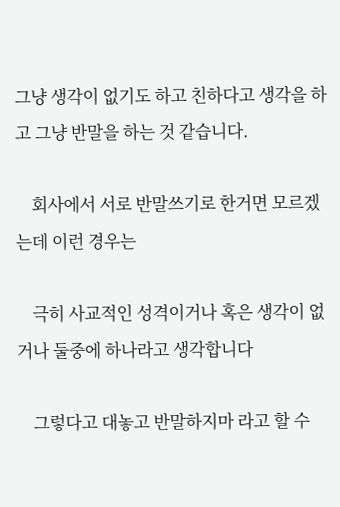그냥 생각이 없기도 하고 친하다고 생각을 하고 그냥 반말을 하는 것 같습니다.

    회사에서 서로 반말쓰기로 한거면 모르겠는데 이런 경우는

    극히 사교적인 성격이거나 혹은 생각이 없거나 둘중에 하나라고 생각합니다

    그렇다고 대놓고 반말하지마 라고 할 수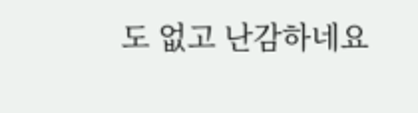도 없고 난감하네요